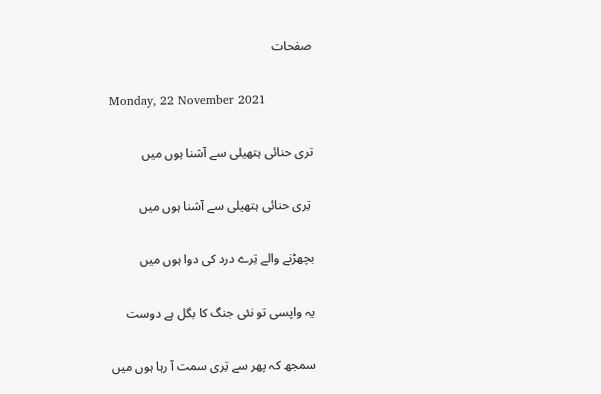صفحات

Monday, 22 November 2021

تری حنائی ہتھیلی سے آشنا ہوں میں

 تِری حنائی ہتھیلی سے آشنا ہوں میں

بچھڑنے والے تِرے درد کی دوا ہوں میں

یہ واپسی تو نئی جنگ کا بگل ہے دوست

سمجھ کہ پھر سے تِری سمت آ رہا ہوں میں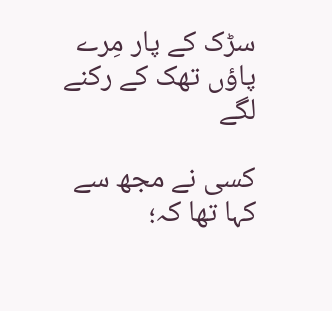سڑک کے پار مِرے پاؤں تھک کے رکنے لگے

کسی نے مجھ سے کہا تھا کہ؛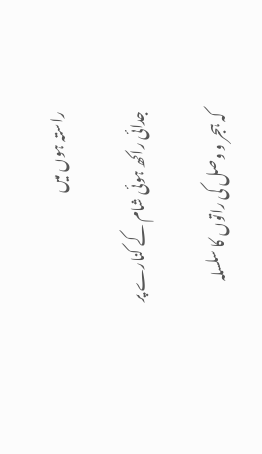راستہ ہوں میں

جدائی راکھ ہوئی شام کے کنارے پر

کہ ہجر و وصل کی راتوں کا سلسلہ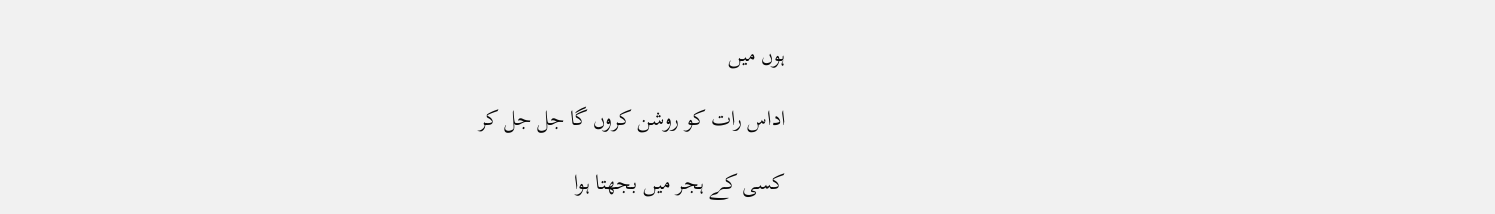ہوں میں

اداس رات کو روشن کروں گا جل جل کر

کسی کے ہجر میں بجھتا ہوا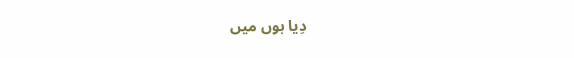دِیا ہوں میں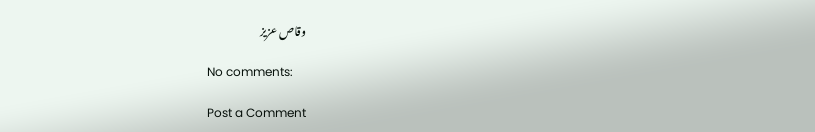وقاص عزیز

No comments:

Post a Comment